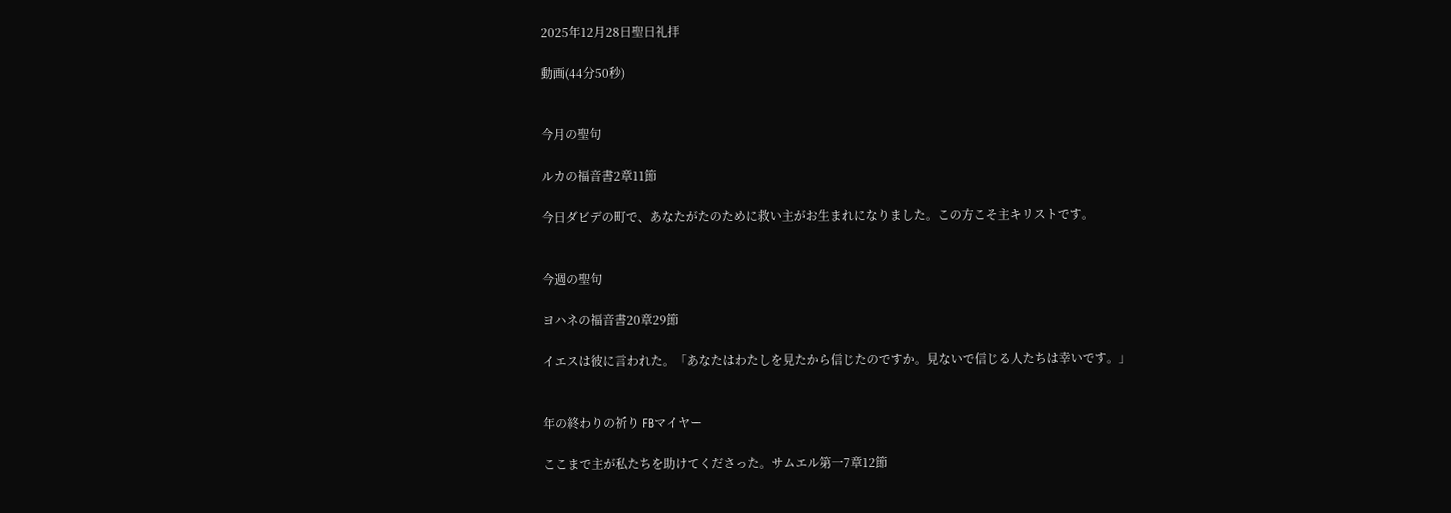2025年12月28日聖日礼拝

動画(44分50秒)


今月の聖句

ルカの福音書2章11節

今日ダビデの町で、あなたがたのために救い主がお生まれになりました。この方こそ主キリストです。


今週の聖句

ヨハネの福音書20章29節

イエスは彼に言われた。「あなたはわたしを見たから信じたのですか。見ないで信じる人たちは幸いです。」


年の終わりの祈り FBマイヤー

ここまで主が私たちを助けてくださった。サムエル第一7章12節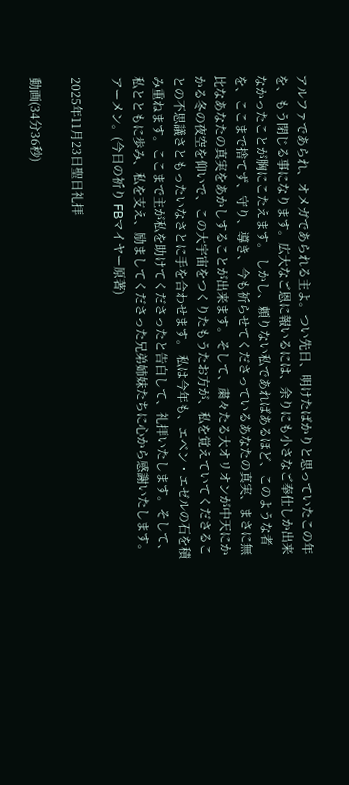アルファであられ、オメガであられる主よ。つい先日、明けたばかりと思っていたこの年を、もう閉じる事になります。広大なご恩に報いるには、余りにも小さなご奉仕しか出来なかったことが胸にこたえます。 しかし、頼りない私であればあるほど、このような者を、ここまで捨てず、守り、導き、今も祈らせてくださっているあなたの真実、まさに無比なあなたの真実をあかしすることが出来ます。そして、粛々たる大オリオンが中天にかかる冬の夜空を仰いで、この大宇宙をつくりたもうたお方が、私を覚えていてくださることの不思議さともったいなさとに手を合わせます。 私は今年も、エベン・エゼルの石を積み重ねます。ここまで主が私を助けてくださったと告白して、礼拝いたします。そして、私とともに歩み、私を支え、励ましてくださった兄弟姉妹たちに心から感謝いたします。アーメン。(今日の祈り FBマイヤー原著)

2025年11月23日聖日礼拝

動画(34分36秒)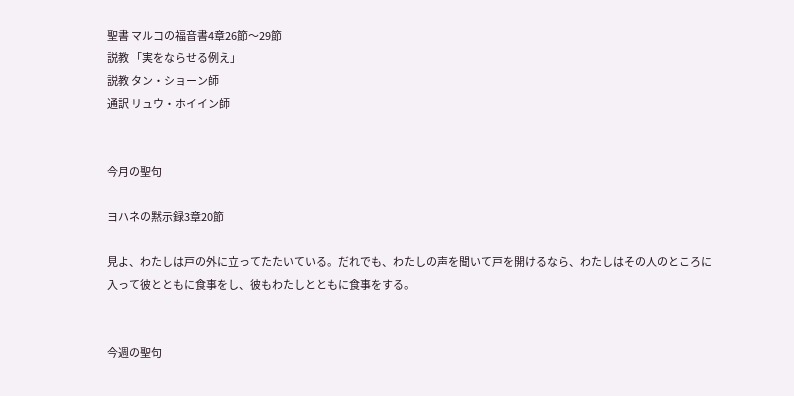聖書 マルコの福音書4章26節〜29節
説教 「実をならせる例え」
説教 タン・ショーン師
通訳 リュウ・ホイイン師


今月の聖句

ヨハネの黙示録3章20節

見よ、わたしは戸の外に立ってたたいている。だれでも、わたしの声を聞いて戸を開けるなら、わたしはその人のところに入って彼とともに食事をし、彼もわたしとともに食事をする。


今週の聖句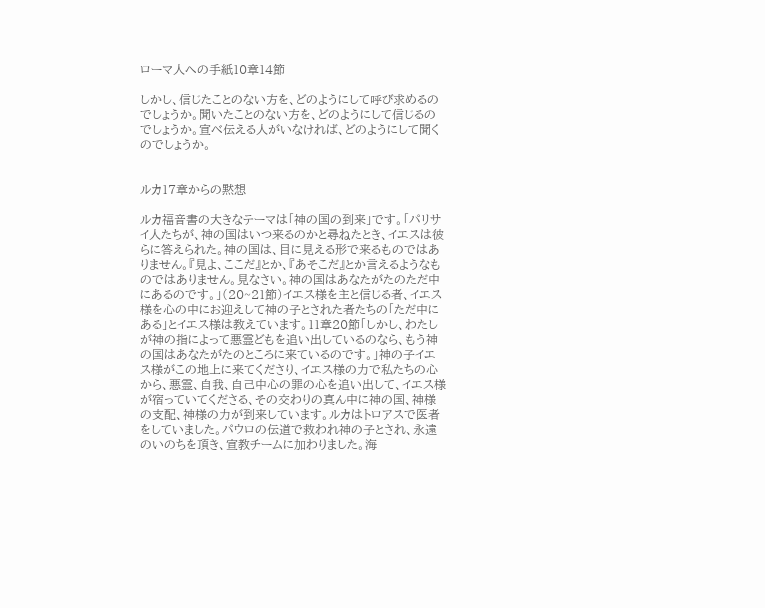ローマ人への手紙10章14節

しかし、信じたことのない方を、どのようにして呼び求めるのでしょうか。聞いたことのない方を、どのようにして信じるのでしょうか。宣べ伝える人がいなければ、どのようにして聞くのでしょうか。


ルカ17章からの黙想

ルカ福音書の大きなテーマは「神の国の到来」です。「パリサイ人たちが、神の国はいつ来るのかと尋ねたとき、イエスは彼らに答えられた。神の国は、目に見える形で来るものではありません。『見よ、ここだ』とか、『あそこだ』とか言えるようなものではありません。見なさい。神の国はあなたがたのただ中にあるのです。」(20~21節)イエス様を主と信じる者、イエス様を心の中にお迎えして神の子とされた者たちの「ただ中にある」とイエス様は教えています。11章20節「しかし、わたしが神の指によって悪霊どもを追い出しているのなら、もう神の国はあなたがたのところに来ているのです。」神の子イエス様がこの地上に来てくださり、イエス様の力で私たちの心から、悪霊、自我、自己中心の罪の心を追い出して、イエス様が宿っていてくださる、その交わりの真ん中に神の国、神様の支配、神様の力が到来しています。ルカはトロアスで医者をしていました。パウロの伝道で救われ神の子とされ、永遠のいのちを頂き、宣教チームに加わりました。海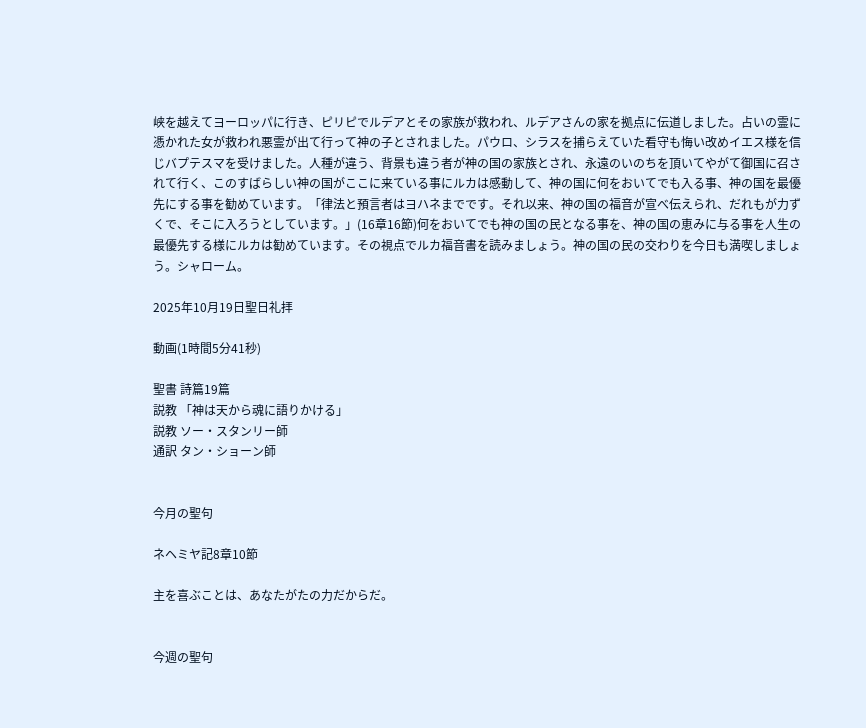峡を越えてヨーロッパに行き、ピリピでルデアとその家族が救われ、ルデアさんの家を拠点に伝道しました。占いの霊に憑かれた女が救われ悪霊が出て行って神の子とされました。パウロ、シラスを捕らえていた看守も悔い改めイエス様を信じバプテスマを受けました。人種が違う、背景も違う者が神の国の家族とされ、永遠のいのちを頂いてやがて御国に召されて行く、このすばらしい神の国がここに来ている事にルカは感動して、神の国に何をおいてでも入る事、神の国を最優先にする事を勧めています。「律法と預言者はヨハネまでです。それ以来、神の国の福音が宣べ伝えられ、だれもが力ずくで、そこに入ろうとしています。」(16章16節)何をおいてでも神の国の民となる事を、神の国の恵みに与る事を人生の最優先する様にルカは勧めています。その視点でルカ福音書を読みましょう。神の国の民の交わりを今日も満喫しましょう。シャローム。

2025年10月19日聖日礼拝

動画(1時間5分41秒)

聖書 詩篇19篇
説教 「神は天から魂に語りかける」
説教 ソー・スタンリー師
通訳 タン・ショーン師


今月の聖句

ネヘミヤ記8章10節

主を喜ぶことは、あなたがたの力だからだ。


今週の聖句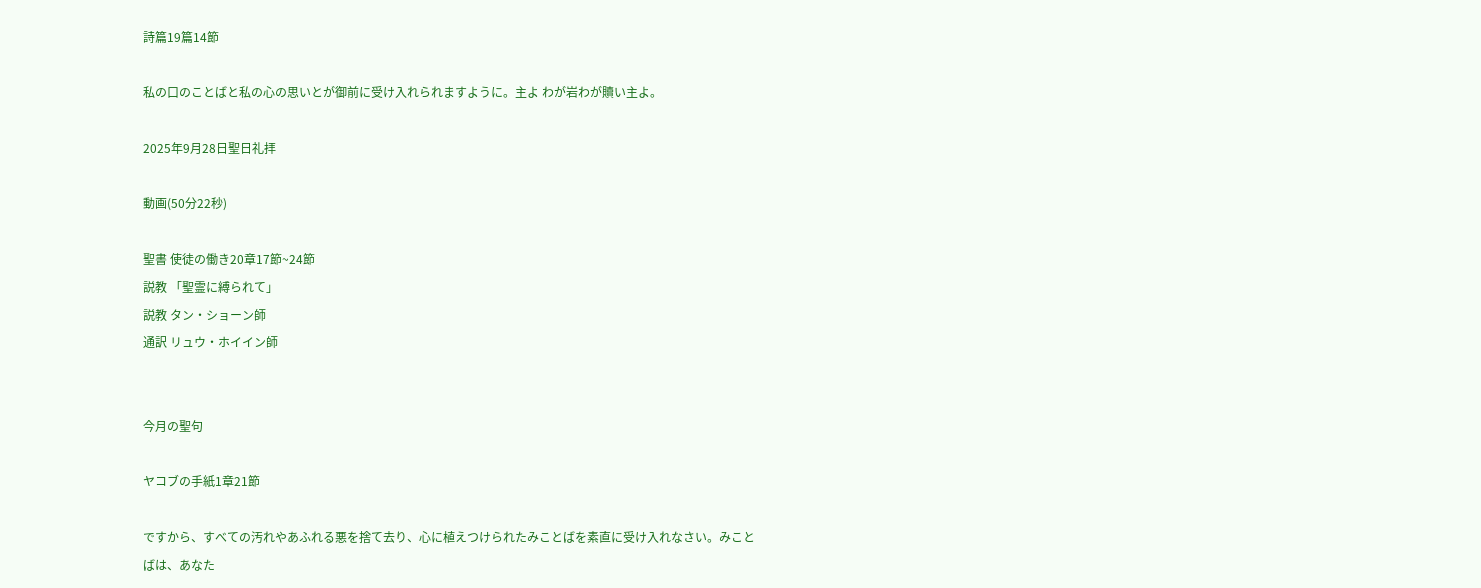詩篇19篇14節

私の口のことばと私の心の思いとが御前に受け入れられますように。主よ わが岩わが贖い主よ。

2025年9月28日聖日礼拝

動画(50分22秒)

聖書 使徒の働き20章17節~24節
説教 「聖霊に縛られて」
説教 タン・ショーン師
通訳 リュウ・ホイイン師


今月の聖句

ヤコブの手紙1章21節

ですから、すべての汚れやあふれる悪を捨て去り、心に植えつけられたみことばを素直に受け入れなさい。みことばは、あなた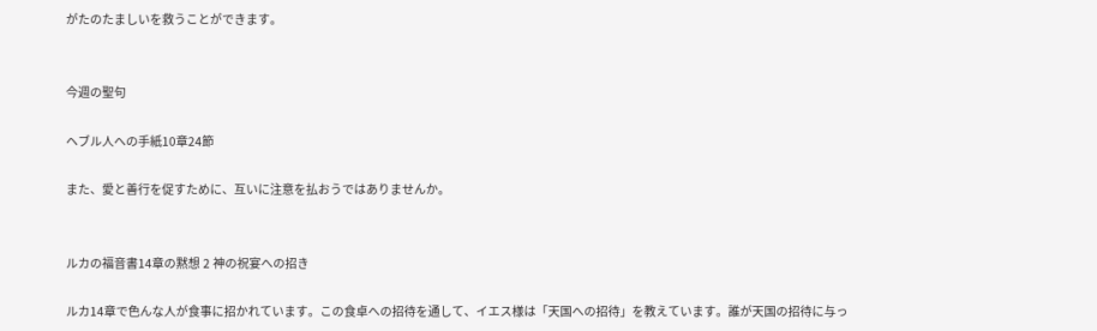がたのたましいを救うことができます。


今週の聖句

ヘブル人への手紙10章24節

また、愛と善行を促すために、互いに注意を払おうではありませんか。


ルカの福音書14章の黙想 2 神の祝宴への招き

ルカ14章で色んな人が食事に招かれています。この食卓への招待を通して、イエス様は「天国への招待」を教えています。誰が天国の招待に与っ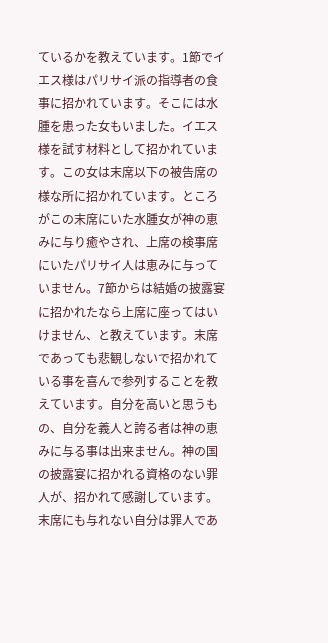ているかを教えています。1節でイエス様はパリサイ派の指導者の食事に招かれています。そこには水腫を患った女もいました。イエス様を試す材料として招かれています。この女は末席以下の被告席の様な所に招かれています。ところがこの末席にいた水腫女が神の恵みに与り癒やされ、上席の検事席にいたパリサイ人は恵みに与っていません。7節からは結婚の披露宴に招かれたなら上席に座ってはいけません、と教えています。末席であっても悲観しないで招かれている事を喜んで参列することを教えています。自分を高いと思うもの、自分を義人と誇る者は神の恵みに与る事は出来ません。神の国の披露宴に招かれる資格のない罪人が、招かれて感謝しています。末席にも与れない自分は罪人であ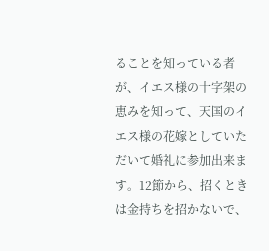ることを知っている者が、イエス様の十字架の恵みを知って、天国のイエス様の花嫁としていただいて婚礼に参加出来ます。12節から、招くときは金持ちを招かないで、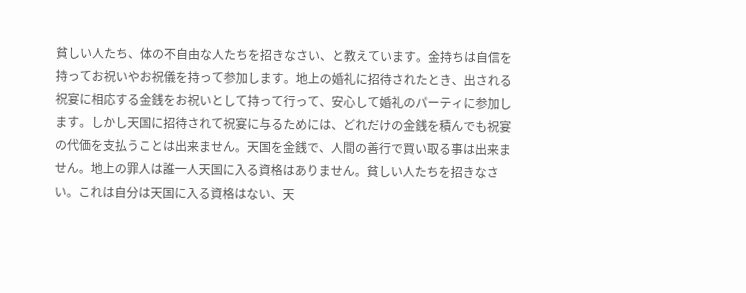貧しい人たち、体の不自由な人たちを招きなさい、と教えています。金持ちは自信を持ってお祝いやお祝儀を持って参加します。地上の婚礼に招待されたとき、出される祝宴に相応する金銭をお祝いとして持って行って、安心して婚礼のパーティに参加します。しかし天国に招待されて祝宴に与るためには、どれだけの金銭を積んでも祝宴の代価を支払うことは出来ません。天国を金銭で、人間の善行で買い取る事は出来ません。地上の罪人は誰一人天国に入る資格はありません。貧しい人たちを招きなさい。これは自分は天国に入る資格はない、天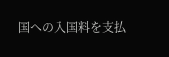国への入国料を支払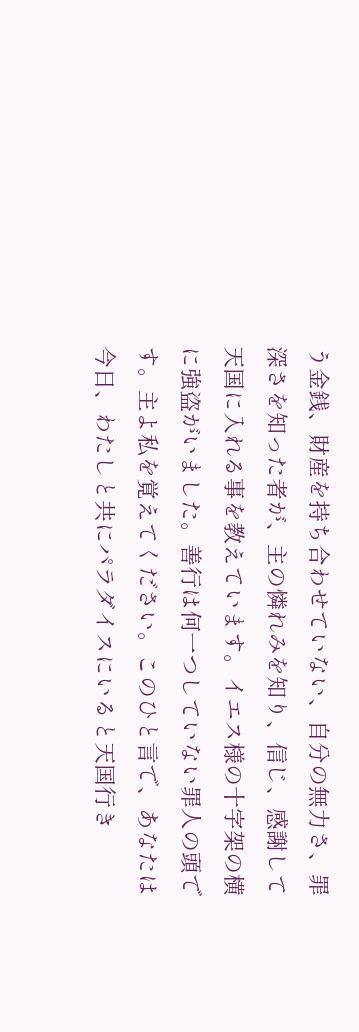う金銭、財産を持ち合わせていない、自分の無力さ、罪深さを知った者が、主の憐れみを知り、信じ、感謝して天国に入れる事を教えています。イエス様の十字架の横に強盗がいました。善行は何一つしていない罪人の頭です。主よ私を覚えてください。このひと言で、あなたは今日、わたしと共にパラダイスにいると天国行き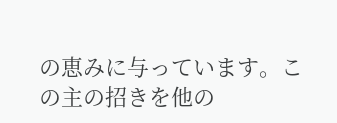の恵みに与っています。この主の招きを他の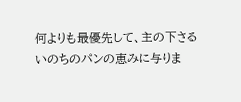何よりも最優先して、主の下さるいのちのパンの恵みに与りま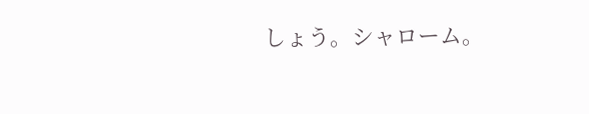しょう。シャローム。